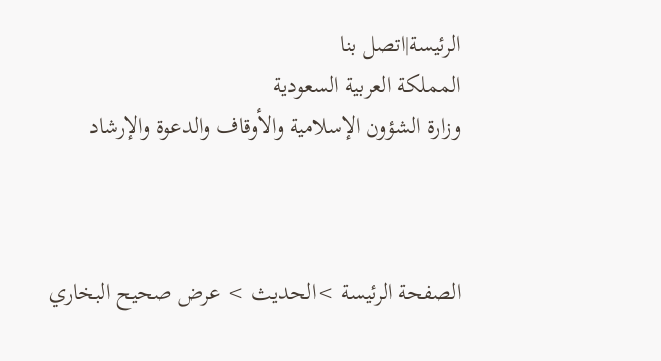الرئيسة|اتصل بنا
المملكة العربية السعودية
وزارة الشؤون الإسلامية والأوقاف والدعوة والإرشاد



الصفحة الرئيسة >الحديث > عرض صحيح البخاري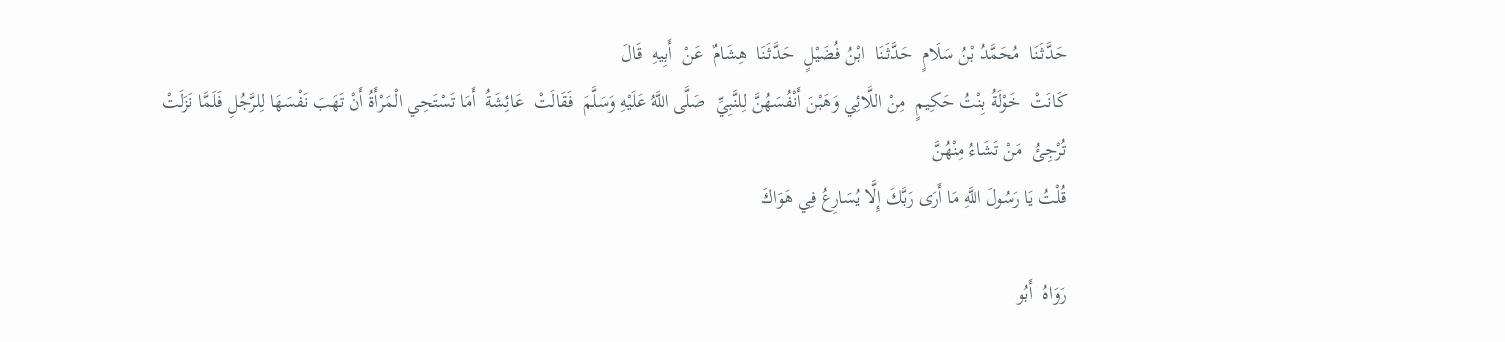حَدَّثَنَا  مُحَمَّدُ بْنُ سَلَامٍ  حَدَّثَنَا  ابْنُ فُضَيْلٍ  حَدَّثَنَا  هِشَامٌ  عَنْ  أَبِيهِ  قَالَ
كَانَتْ  خَوْلَةُ بِنْتُ حَكِيمٍ  مِنْ اللَّائِي وَهَبْنَ أَنْفُسَهُنَّ لِلنَّبِيِّ  صَلَّى اللَّهُ عَلَيْهِ وَسَلَّمَ  فَقَالَتْ  عَائِشَةُ  أَمَا تَسْتَحِي الْمَرْأَةُ أَنْ تَهَبَ نَفْسَهَا لِلرَّجُلِ فَلَمَّا نَزَلَتْ
تُرْجِئُ  مَنْ تَشَاءُ مِنْهُنَّ
قُلْتُ يَا رَسُولَ اللَّهِ مَا أَرَى رَبَّكَ إِلَّا يُسَارِعُ فِي هَوَاكَ

رَوَاهُ  أَبُو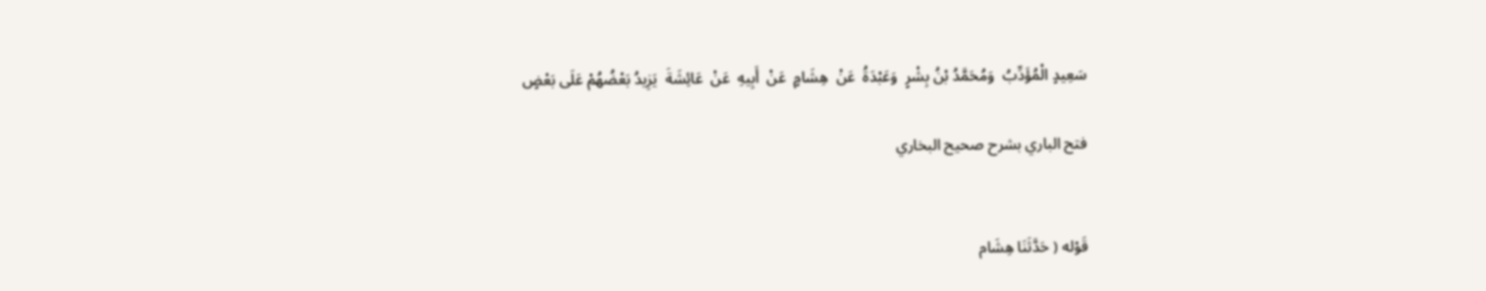سَعِيدٍ الْمُؤَدِّبُ  وَمُحَمَّدُ بْنُ بِشْرٍ  وَعَبْدَةُ  عَنْ  هِشَامٍ  عَنْ  أَبِيهِ  عَنْ  عَائِشَةَ  يَزِيدُ بَعْضُهُمْ عَلَى بَعْضٍ

فتح الباري بشرح صحيح البخاري


قَوْله ( حَدَّثَنَا هِشَام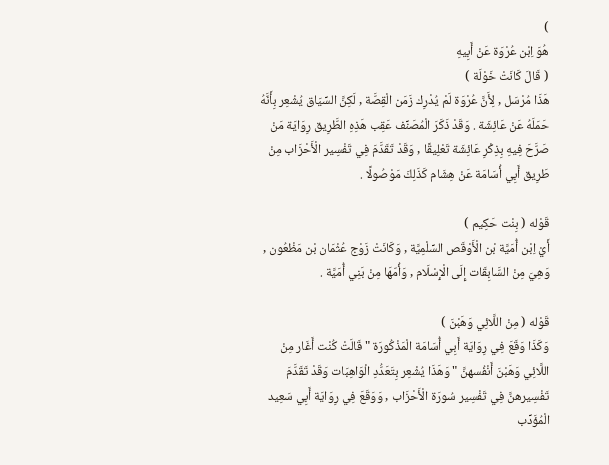)
هُوَ اِبْن عُرْوَة عَنْ أَبِيهِ
( قَالَ كَانَتْ خَوْلَة )
هَذَا مُرْسَل , لِأَنَّ عُرْوَة لَمْ يُدْرِك زَمَن الْقِصَّة , لَكِنَّ السِّيَاق يُشْعِر بِأَنَّهُ حَمَلَهُ عَنْ عَائِشَة . وَقَدْ ذَكَرَ الْمُصَنِّف عَقِب هَذِهِ الطَّرِيق رِوَايَة مَنْ صَرَّحَ فِيهِ بِذِكْرِ عَائِشَة تَعْلِيقًا , وَقَدْ تَقَدَّمَ فِي تَفْسِير الْأَحْزَاب مِنْ طَرِيق أَبِي أُسَامَة عَنْ هِشَام كَذَلِكَ مَوْصُولًا .

قَوْله ( بِنْت حَكِيم )
أَيْ اِبْن أُمَيَّة بْن الْأَوْقَص السِّلْمِيَّة , وَكَانَتْ زَوْج عُثْمَان بْن مَظْعُون , وَهِيَ مِنْ السَّابِقَات إِلَى الْإِسْلَام , وَأُمّهَا مِنْ بَنِي أُمَيَّة .

قَوْله ( مِنْ اللَّائِي وَهَبْنَ )
وَكَذَا وَقَعَ فِي رِوَايَة أَبِي أُسَامَة الْمَذْكُورَة " قَالَتْ كُنْت أَغَار مِنْ اللَّائِي وَهَبْنَ أَنْفُسهنَّ " وَهَذَا يُشْعِر بِتَعَدُّدِ الْوَاهِبَات وَقَدْ تَقَدَّمَ تَفْسِيرهنَّ فِي تَفْسِير سُورَة الْأَحْزَاب , وَوَقَعَ فِي رِوَايَة أَبِي سَعِيد الْمُؤَدِّب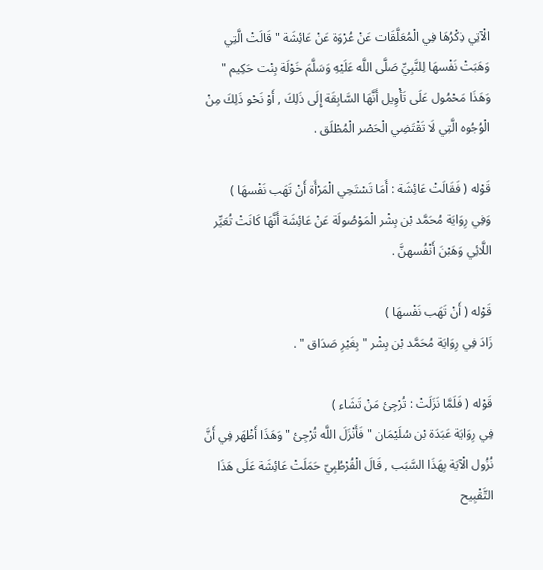الْآتِي ذِكْرُهَا فِي الْمُعَلَّقَات عَنْ عُرْوَة عَنْ عَائِشَة " قَالَتْ الَّتِي وَهَبَتْ نَفْسهَا لِلنَّبِيِّ صَلَّى اللَّه عَلَيْهِ وَسَلَّمَ خَوْلَة بِنْت حَكِيم " وَهَذَا مَحْمُول عَلَى تَأْوِيل أَنَّهَا السَّابِقَة إِلَى ذَلِكَ , أَوْ نَحْو ذَلِكَ مِنْ الْوُجُوه الَّتِي لَا تَقْتَضِي الْحَصْر الْمُطْلَق .

قَوْله ( فَقَالَتْ عَائِشَة : أَمَا تَسْتَحِي الْمَرْأَة أَنْ تَهَب نَفْسهَا )
وَفِي رِوَايَة مُحَمَّد بْن بِشْر الْمَوْصُولَة عَنْ عَائِشَة أَنَّهَا كَانَتْ تُعَيِّر اللَّائِي وَهَبْنَ أَنْفُسهنَّ .

قَوْله ( أَنْ تَهَب نَفْسهَا )
زَادَ فِي رِوَايَة مُحَمَّد بْن بِشْر " بِغَيْرِ صَدَاق " .

قَوْله ( فَلَمَّا نَزَلَتْ : تُرْجِئ مَنْ تَشَاء )
فِي رِوَايَة عَبَدَة بْن سُلَيْمَان " فَأَنْزَلَ اللَّه تُرْجِئ " وَهَذَا أَظْهَر فِي أَنَّ نُزُول الْآيَة بِهَذَا السَّبَب , قَالَ الْقُرْطُبِيّ حَمَلَتْ عَائِشَة عَلَى هَذَا التَّقْبِيح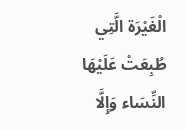الْغَيْرَة الَّتِي طُبِعَتْ عَلَيْهَا النِّسَاء وَإِلَّا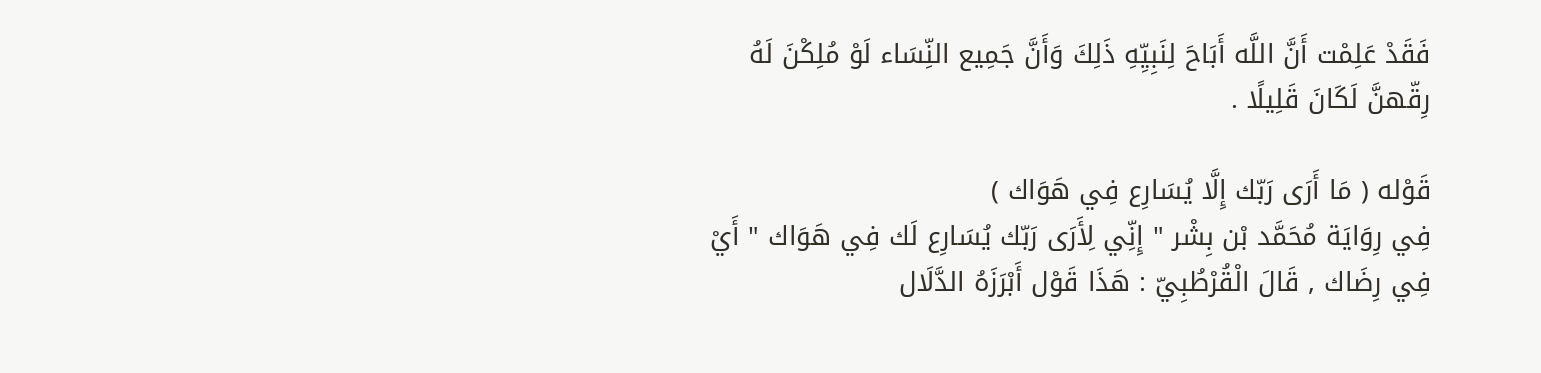فَقَدْ عَلِمْت أَنَّ اللَّه أَبَاحَ لِنَبِيِّهِ ذَلِكَ وَأَنَّ جَمِيع النِّسَاء لَوْ مُلِكْنَ لَهُ رِقّهنَّ لَكَانَ قَلِيلًا .

قَوْله ( مَا أَرَى رَبّك إِلَّا يُسَارِع فِي هَوَاك )
فِي رِوَايَة مُحَمَّد بْن بِشْر " إِنِّي لِأَرَى رَبّك يُسَارِع لَك فِي هَوَاك " أَيْ فِي رِضَاك , قَالَ الْقُرْطُبِيّ : هَذَا قَوْل أَبْرَزَهُ الدَّلَال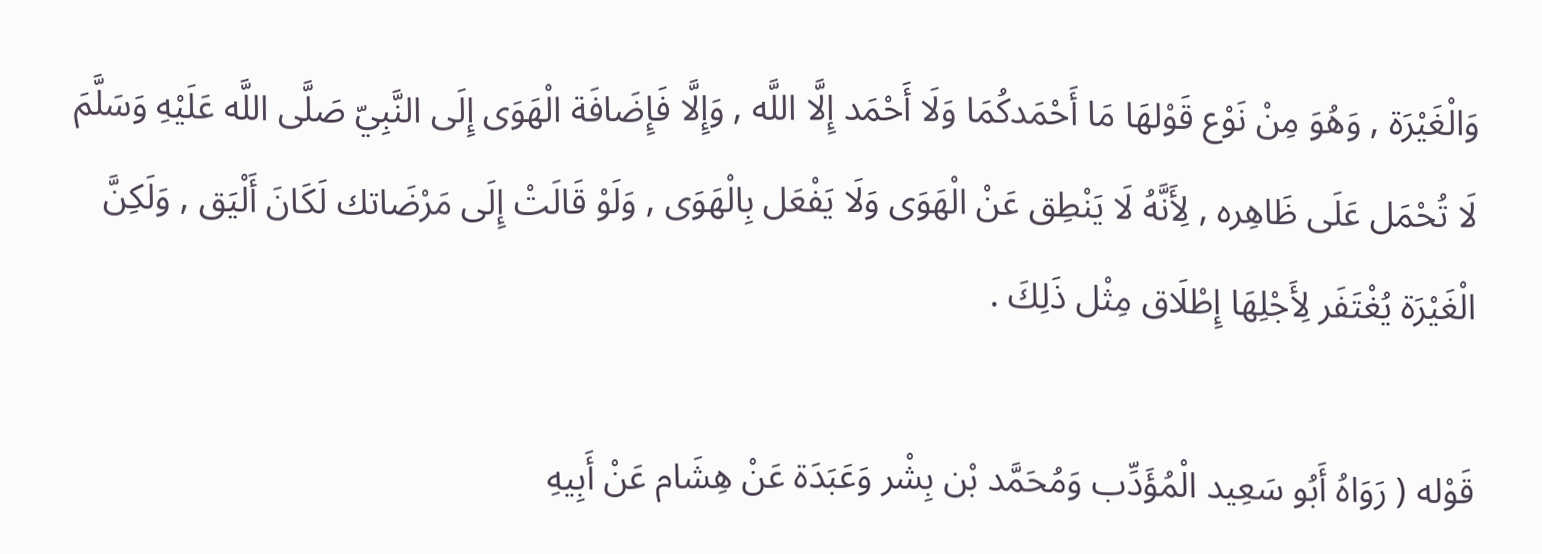وَالْغَيْرَة , وَهُوَ مِنْ نَوْع قَوْلهَا مَا أَحْمَدكُمَا وَلَا أَحْمَد إِلَّا اللَّه , وَإِلَّا فَإِضَافَة الْهَوَى إِلَى النَّبِيّ صَلَّى اللَّه عَلَيْهِ وَسَلَّمَ لَا تُحْمَل عَلَى ظَاهِره , لِأَنَّهُ لَا يَنْطِق عَنْ الْهَوَى وَلَا يَفْعَل بِالْهَوَى , وَلَوْ قَالَتْ إِلَى مَرْضَاتك لَكَانَ أَلْيَق , وَلَكِنَّ الْغَيْرَة يُغْتَفَر لِأَجْلِهَا إِطْلَاق مِثْل ذَلِكَ .

قَوْله ( رَوَاهُ أَبُو سَعِيد الْمُؤَدِّب وَمُحَمَّد بْن بِشْر وَعَبَدَة عَنْ هِشَام عَنْ أَبِيهِ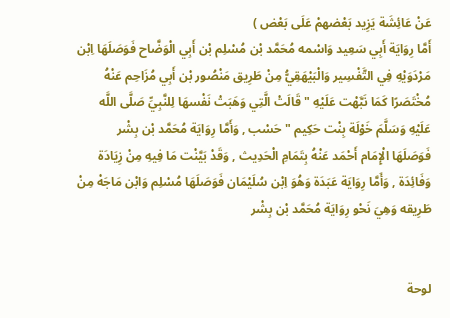عَنْ عَائِشَة يَزِيد بَعْضهمْ عَلَى بَعْض )
أَمَّا رِوَايَة أَبِي سَعِيد وَاسْمه مُحَمَّد بْن مُسْلِم بْن أَبِي الْوَضَّاح فَوَصَلَهَا اِبْن مَرْدَوَيْهِ فِي التَّفْسِير وَالْبَيْهَقِيُّ مِنْ طَرِيق مَنْصُور بْن أَبِي مُزَاحِم عَنْهُ مُخْتَصَرًا كَمَا نَبَّهْت عَلَيْهِ " قَالَتْ الَّتِي وَهَبَتْ نَفْسهَا لِلنَّبِيِّ صَلَّى اللَّه عَلَيْهِ وَسَلَّمَ خَوْلَة بِنْت حَكِيم " حَسْب , وَأَمَّا رِوَايَة مُحَمَّد بْن بِشْر فَوَصَلَهَا الْإِمَام أَحْمَد عَنْهُ بِتَمَامِ الْحَدِيث , وَقَدْ بَيَّنْت مَا فِيهِ مِنْ زِيَادَة وَفَائِدَة , وَأَمَّا رِوَايَة عَبَدَة وَهُوَ اِبْن سُلَيْمَان فَوَصَلَهَا مُسْلِم وَابْن مَاجَهْ مِنْ طَرِيقه وَهِيَ نَحْو رِوَايَة مُحَمَّد بْن بِشْر


لوحة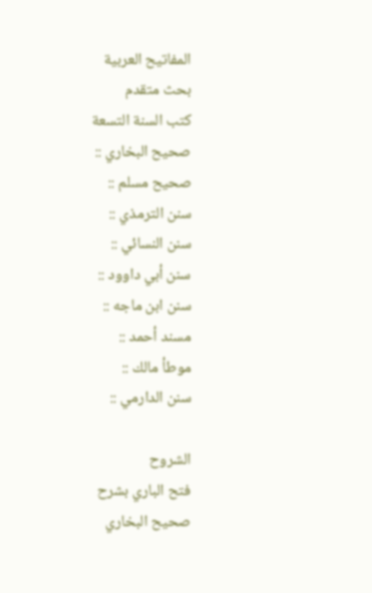المفاتيح العربية
بحث متقدم
كتب السنة التسعة
صحيح البخاري ::
صحيح مسلم ::
سنن الترمذي ::
سنن النسائي ::
سنن أبي داوود ::
سنن ابن ماجه ::
مسند أحمد ::
موطأ مالك ::
سنن الدارمي ::

الشروح
فتح الباري بشرح
صحيح البخاري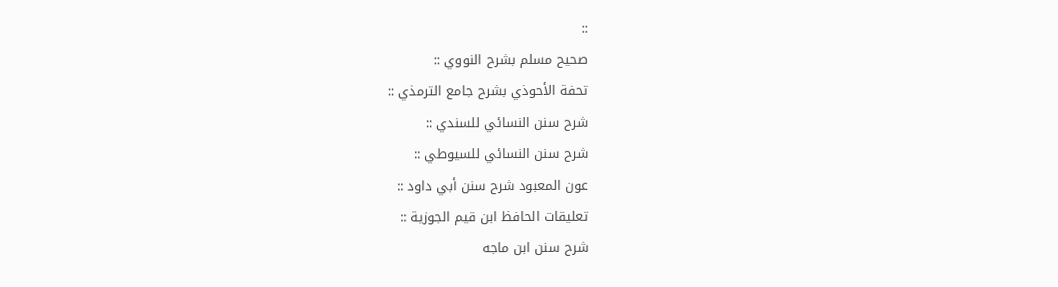::
صحيح مسلم بشرح النووي ::
تحفة الأحوذي بشرح جامع الترمذي ::
شرح سنن النسائي للسندي ::
شرح سنن النسائي للسيوطي ::
عون المعبود شرح سنن أبي داود ::
تعليقات الحافظ ابن قيم الجوزية ::
شرح سنن ابن ماجه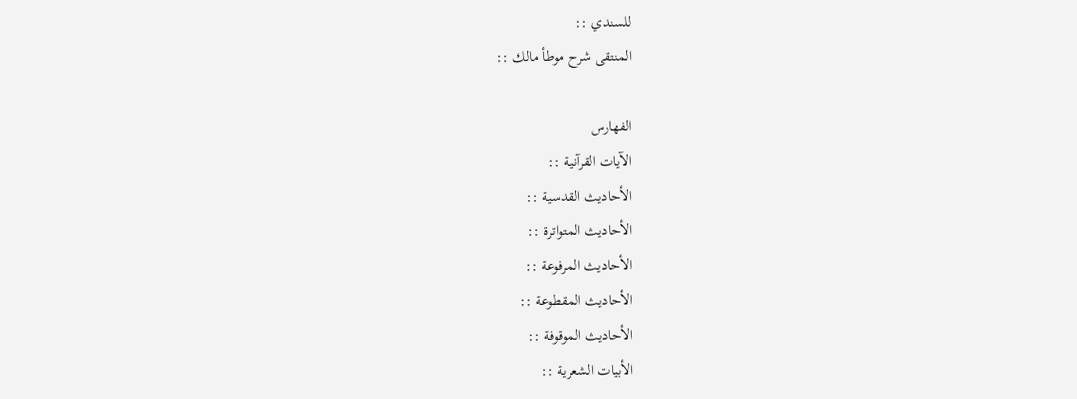للسندي ::
المنتقى شرح موطأ مالك ::

الفهارس
الآيات القرآنية ::
الأحاديث القدسية ::
الأحاديث المتواترة ::
الأحاديث المرفوعة ::
الأحاديث المقطوعة ::
الأحاديث الموقوفة ::
الأبيات الشعرية ::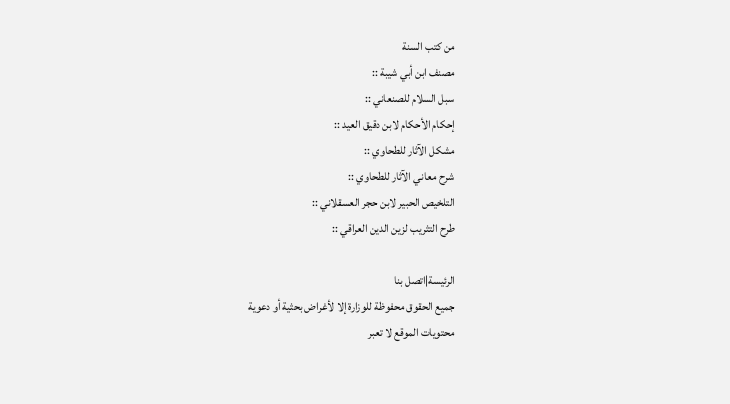من كتب السنة
مصنف ابن أبي شيبة ::
سبل السلام للصنعاني ::
إحكام الأحكام لابن دقيق العيد ::
مشكل الآثار للطحاوي ::
شرح معاني الآثار للطحاوي ::
التلخيص الحبير لابن حجر العسقلاني ::
طرح التثريب لزين الدين العراقي ::

الرئيسة|اتصل بنا
جميع الحقوق محفوظة للوزارة إلا لأغراض بحثية أو دعوية
محتويات الموقع لا تعبر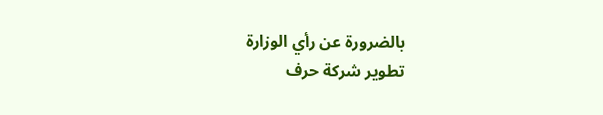بالضرورة عن رأي الوزارة
تطوير شركة حرف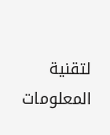لتقنية المعلومات